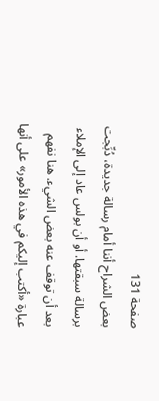صفحة 131
بعض الشراح أننا أمام رسالة جديدة، دُبِّجت برسالة سبقتها. أو أن بولس عاد إلى الإملاء بعد أن توقف عنه بعض الشيء. هنا نفهم عبارة «أكتب إليكم في هذه الأمور» على أنها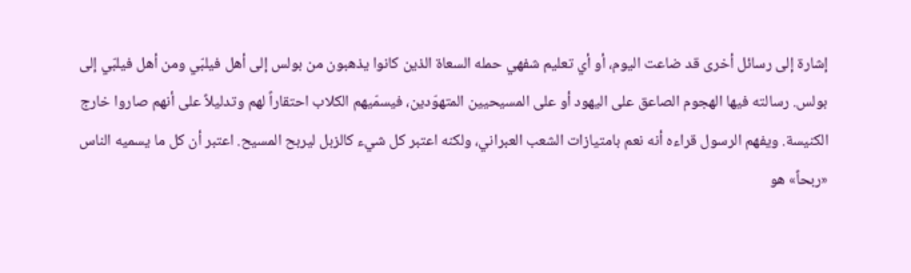إشارة إلى رسائل أخرى قد ضاعت اليوم، أو أي تعليم شفهي حمله السعاة الذين كانوا يذهبون من بولس إلى أهل فيلبّي ومن أهل فيلبّي إلى بولس. رسالته فيها الهجوم الصاعق على اليهود أو على المسيحيين المتهوّدين، فيسمّيهم الكلاب احتقاراً لهم وتدليلاً على أنهم صاروا خارج الكنيسة. ويفهم الرسول قراءه أنه نعم بامتيازات الشعب العبراني، ولكنه اعتبر كل شيء كالزبل ليربح المسيح. اعتبر أن كل ما يسميه الناس «ربحاً» هو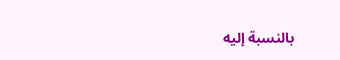بالنسبة إليه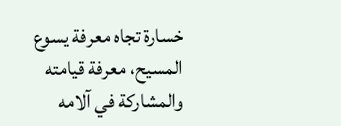خسارة تجاه معرفة يسوع المسيح، معرفة قيامته والمشاركة في آلامه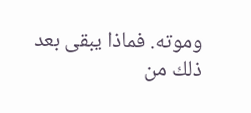وموته. فماذا يبقى بعد ذلك من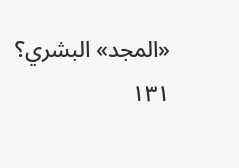«المجد» البشري؟
۱۳۱